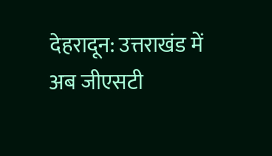देहरादून: उत्तराखंड में अब जीएसटी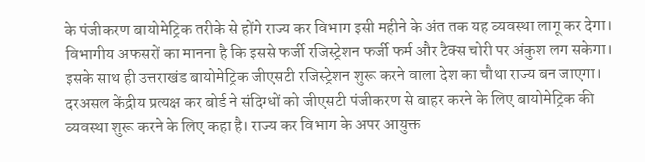के पंजीकरण बायोमेट्रिक तरीके से होंगे राज्य कर विभाग इसी महीने के अंत तक यह व्यवस्था लागू कर देगा। विभागीय अफसरों का मानना है कि इससे फर्जी रजिस्ट्रेशन फर्जी फर्म और टैक्स चोरी पर अंकुश लग सकेगा। इसके साथ ही उत्तराखंड बायोमेट्रिक जीएसटी रजिस्ट्रेशन शुरू करने वाला देश का चौथा राज्य बन जाएगा।
दरअसल केंद्रीय प्रत्यक्ष कर बोर्ड ने संदिग्धों को जीएसटी पंजीकरण से बाहर करने के लिए बायोमेट्रिक की व्यवस्था शुरू करने के लिए कहा है। राज्य कर विभाग के अपर आयुक्त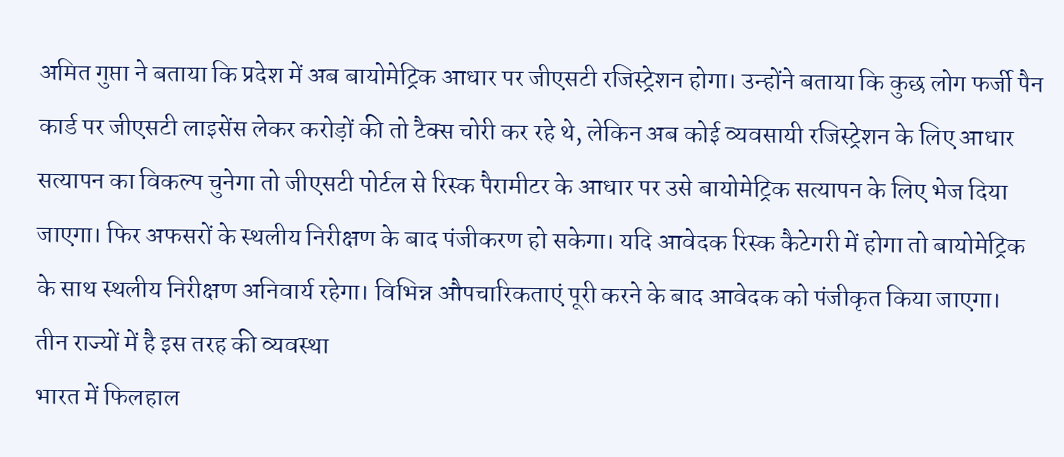अमित गुप्ता ने बताया कि प्रदेश में अब बायोमेट्रिक आधार पर जीएसटी रजिस्ट्रेशन होगा। उन्होंने बताया कि कुछ लोग फर्जी पैन कार्ड पर जीएसटी लाइसेंस लेकर करोड़ों की तो टैक्स चोरी कर रहे थे, लेकिन अब कोई व्यवसायी रजिस्ट्रेशन के लिए आधार सत्यापन का विकल्प चुनेगा तो जीएसटी पोर्टल से रिस्क पैरामीटर के आधार पर उसे बायोमेट्रिक सत्यापन के लिए भेज दिया जाएगा। फिर अफसरों के स्थलीय निरीक्षण के बाद पंजीकरण हो सकेगा। यदि आवेदक रिस्क कैटेगरी में होगा तो बायोमेट्रिक के साथ स्थलीय निरीक्षण अनिवार्य रहेगा। विभिन्न औपचारिकताएं पूरी करने के बाद आवेदक को पंजीकृत किया जाएगा।
तीन राज्यों में है इस तरह की व्यवस्था
भारत में फिलहाल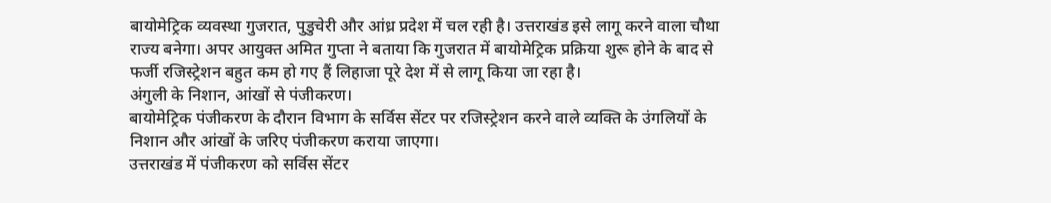बायोमेट्रिक व्यवस्था गुजरात, पुडुचेरी और आंध्र प्रदेश में चल रही है। उत्तराखंड इसे लागू करने वाला चौथा राज्य बनेगा। अपर आयुक्त अमित गुप्ता ने बताया कि गुजरात में बायोमेट्रिक प्रक्रिया शुरू होने के बाद से फर्जी रजिस्ट्रेशन बहुत कम हो गए हैं लिहाजा पूरे देश में से लागू किया जा रहा है।
अंगुली के निशान, आंखों से पंजीकरण।
बायोमेट्रिक पंजीकरण के दौरान विभाग के सर्विस सेंटर पर रजिस्ट्रेशन करने वाले व्यक्ति के उंगलियों के निशान और आंखों के जरिए पंजीकरण कराया जाएगा।
उत्तराखंड में पंजीकरण को सर्विस सेंटर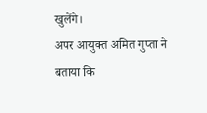खुलेंगे।
अपर आयुक्त अमित गुप्ता ने बताया कि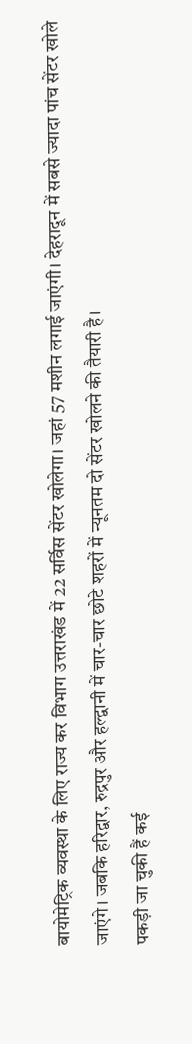बायोमेट्रिक व्यवस्था के लिए राज्य कर विभाग उत्तराखंड में 22 सर्विस सेंटर खोलेगा। जहां 57 मशीन लगाई जाएंगी। देहरादून में सबसे ज्यादा पांच सेंटर खोले जाएंगे। जबकि हरिद्वार, रुद्रपुर और हल्द्वानी में चार-चार छोटे शहरों में न्यूनतम दो सेंटर खोलने की तैयारी है।
पकड़ी जा चुकी हैं कई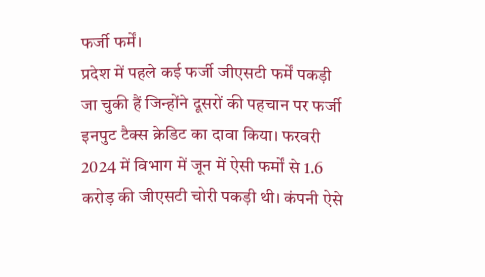फर्जी फर्में।
प्रदेश में पहले कई फर्जी जीएसटी फर्में पकड़ी जा चुकी हैं जिन्होंने दूसरों की पहचान पर फर्जी इनपुट टैक्स क्रेडिट का दावा किया। फरवरी 2024 में विभाग में जून में ऐसी फर्मों से 1.6 करोड़ की जीएसटी चोरी पकड़ी थी। कंपनी ऐसे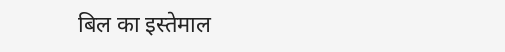बिल का इस्तेमाल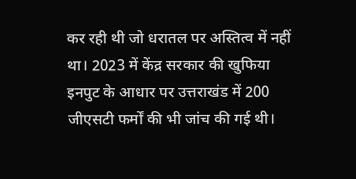कर रही थी जो धरातल पर अस्तित्व में नहीं था। 2023 में केंद्र सरकार की खुफिया इनपुट के आधार पर उत्तराखंड में 200 जीएसटी फर्मों की भी जांच की गई थी।